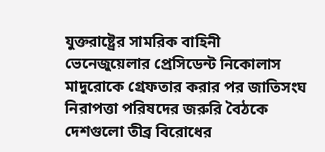যুক্তরাষ্ট্রের সামরিক বাহিনী ভেনেজুয়েলার প্রেসিডেন্ট নিকোলাস মাদুরোকে গ্রেফতার করার পর জাতিসংঘ নিরাপত্তা পরিষদের জরুরি বৈঠকে দেশগুলো তীব্র বিরোধের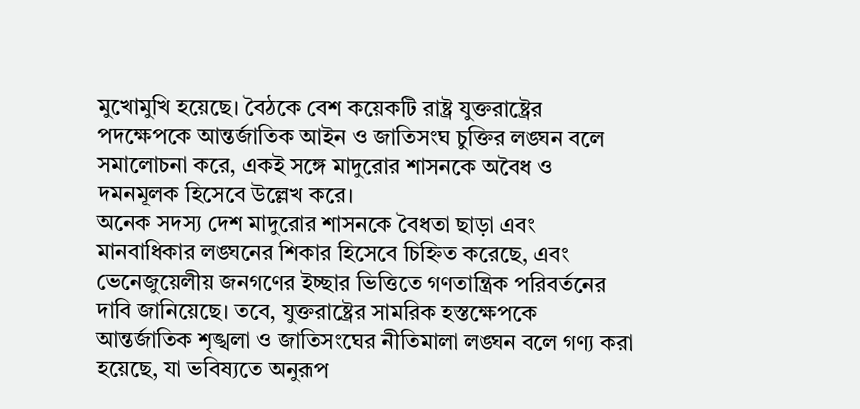মুখোমুখি হয়েছে। বৈঠকে বেশ কয়েকটি রাষ্ট্র যুক্তরাষ্ট্রের পদক্ষেপকে আন্তর্জাতিক আইন ও জাতিসংঘ চুক্তির লঙ্ঘন বলে সমালোচনা করে, একই সঙ্গে মাদুরোর শাসনকে অবৈধ ও দমনমূলক হিসেবে উল্লেখ করে।
অনেক সদস্য দেশ মাদুরোর শাসনকে বৈধতা ছাড়া এবং মানবাধিকার লঙ্ঘনের শিকার হিসেবে চিহ্নিত করেছে, এবং ভেনেজুয়েলীয় জনগণের ইচ্ছার ভিত্তিতে গণতান্ত্রিক পরিবর্তনের দাবি জানিয়েছে। তবে, যুক্তরাষ্ট্রের সামরিক হস্তক্ষেপকে আন্তর্জাতিক শৃঙ্খলা ও জাতিসংঘের নীতিমালা লঙ্ঘন বলে গণ্য করা হয়েছে, যা ভবিষ্যতে অনুরূপ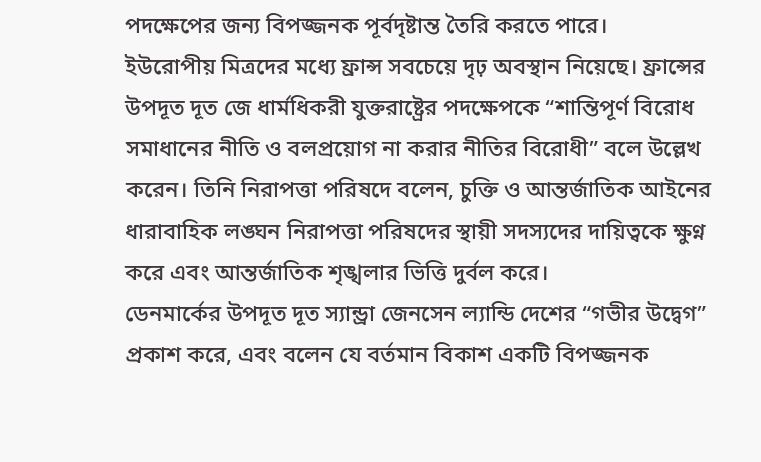পদক্ষেপের জন্য বিপজ্জনক পূর্বদৃষ্টান্ত তৈরি করতে পারে।
ইউরোপীয় মিত্রদের মধ্যে ফ্রান্স সবচেয়ে দৃঢ় অবস্থান নিয়েছে। ফ্রান্সের উপদূত দূত জে ধার্মধিকরী যুক্তরাষ্ট্রের পদক্ষেপকে “শান্তিপূর্ণ বিরোধ সমাধানের নীতি ও বলপ্রয়োগ না করার নীতির বিরোধী” বলে উল্লেখ করেন। তিনি নিরাপত্তা পরিষদে বলেন, চুক্তি ও আন্তর্জাতিক আইনের ধারাবাহিক লঙ্ঘন নিরাপত্তা পরিষদের স্থায়ী সদস্যদের দায়িত্বকে ক্ষুণ্ন করে এবং আন্তর্জাতিক শৃঙ্খলার ভিত্তি দুর্বল করে।
ডেনমার্কের উপদূত দূত স্যান্ড্রা জেনসেন ল্যান্ডি দেশের “গভীর উদ্বেগ” প্রকাশ করে, এবং বলেন যে বর্তমান বিকাশ একটি বিপজ্জনক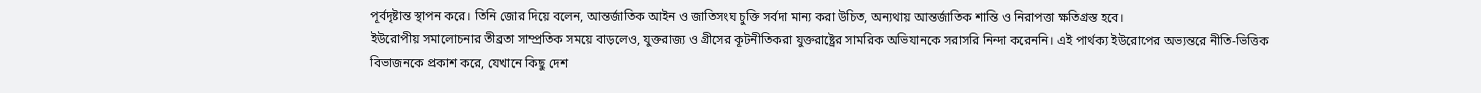পূর্বদৃষ্টান্ত স্থাপন করে। তিনি জোর দিয়ে বলেন, আন্তর্জাতিক আইন ও জাতিসংঘ চুক্তি সর্বদা মান্য করা উচিত, অন্যথায় আন্তর্জাতিক শান্তি ও নিরাপত্তা ক্ষতিগ্রস্ত হবে।
ইউরোপীয় সমালোচনার তীব্রতা সাম্প্রতিক সময়ে বাড়লেও, যুক্তরাজ্য ও গ্রীসের কূটনীতিকরা যুক্তরাষ্ট্রের সামরিক অভিযানকে সরাসরি নিন্দা করেননি। এই পার্থক্য ইউরোপের অভ্যন্তরে নীতি-ভিত্তিক বিভাজনকে প্রকাশ করে, যেখানে কিছু দেশ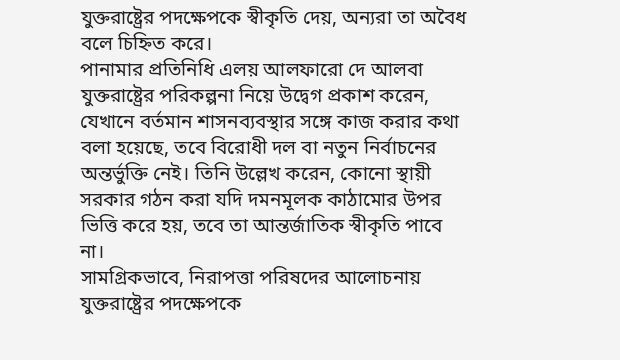যুক্তরাষ্ট্রের পদক্ষেপকে স্বীকৃতি দেয়, অন্যরা তা অবৈধ বলে চিহ্নিত করে।
পানামার প্রতিনিধি এলয় আলফারো দে আলবা যুক্তরাষ্ট্রের পরিকল্পনা নিয়ে উদ্বেগ প্রকাশ করেন, যেখানে বর্তমান শাসনব্যবস্থার সঙ্গে কাজ করার কথা বলা হয়েছে, তবে বিরোধী দল বা নতুন নির্বাচনের অন্তর্ভুক্তি নেই। তিনি উল্লেখ করেন, কোনো স্থায়ী সরকার গঠন করা যদি দমনমূলক কাঠামোর উপর ভিত্তি করে হয়, তবে তা আন্তর্জাতিক স্বীকৃতি পাবে না।
সামগ্রিকভাবে, নিরাপত্তা পরিষদের আলোচনায় যুক্তরাষ্ট্রের পদক্ষেপকে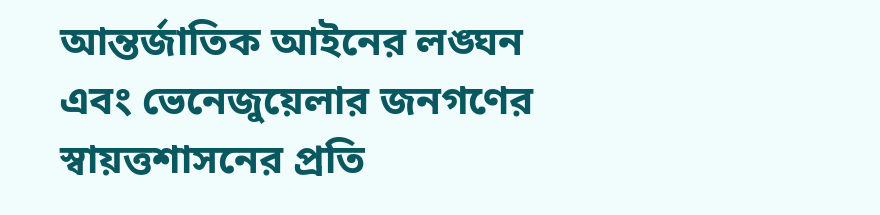আন্তর্জাতিক আইনের লঙ্ঘন এবং ভেনেজুয়েলার জনগণের স্বায়ত্তশাসনের প্রতি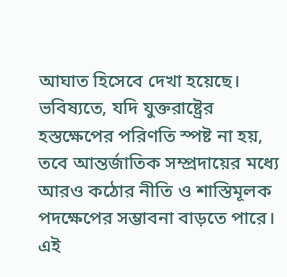আঘাত হিসেবে দেখা হয়েছে। ভবিষ্যতে, যদি যুক্তরাষ্ট্রের হস্তক্ষেপের পরিণতি স্পষ্ট না হয়, তবে আন্তর্জাতিক সম্প্রদায়ের মধ্যে আরও কঠোর নীতি ও শাস্তিমূলক পদক্ষেপের সম্ভাবনা বাড়তে পারে। এই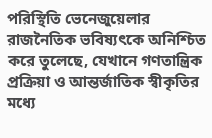পরিস্থিতি ভেনেজুয়েলার রাজনৈতিক ভবিষ্যৎকে অনিশ্চিত করে তুলেছে, যেখানে গণতান্ত্রিক প্রক্রিয়া ও আন্তর্জাতিক স্বীকৃতির মধ্যে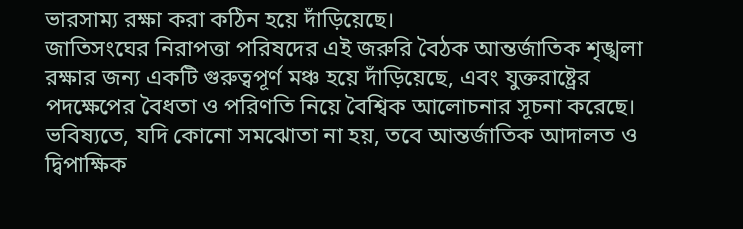ভারসাম্য রক্ষা করা কঠিন হয়ে দাঁড়িয়েছে।
জাতিসংঘের নিরাপত্তা পরিষদের এই জরুরি বৈঠক আন্তর্জাতিক শৃঙ্খলা রক্ষার জন্য একটি গুরুত্বপূর্ণ মঞ্চ হয়ে দাঁড়িয়েছে, এবং যুক্তরাষ্ট্রের পদক্ষেপের বৈধতা ও পরিণতি নিয়ে বৈশ্বিক আলোচনার সূচনা করেছে। ভবিষ্যতে, যদি কোনো সমঝোতা না হয়, তবে আন্তর্জাতিক আদালত ও দ্বিপাক্ষিক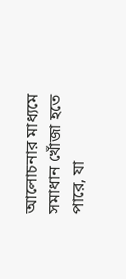আলোচনার মাধ্যমে সমাধান খোঁজা হতে পারে, যা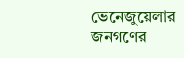ভেনেজুয়েলার জনগণের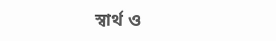স্বার্থ ও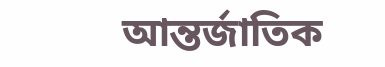আন্তর্জাতিক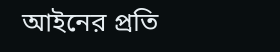আইনের প্রতি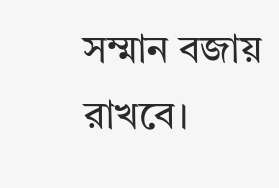সম্মান বজায় রাখবে।